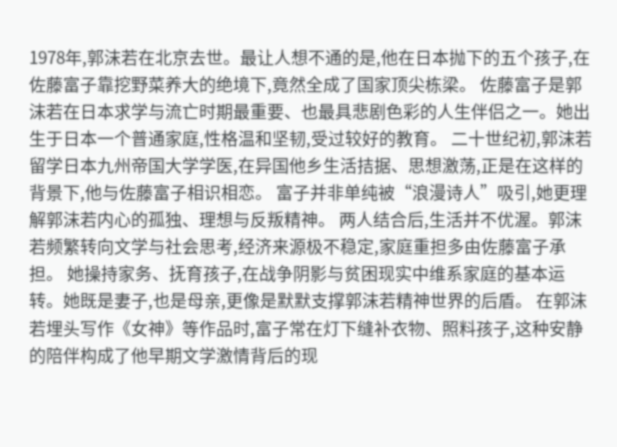1978年,郭沫若在北京去世。最让人想不通的是,他在日本抛下的五个孩子,在佐藤富子靠挖野菜养大的绝境下,竟然全成了国家顶尖栋梁。 佐藤富子是郭沫若在日本求学与流亡时期最重要、也最具悲剧色彩的人生伴侣之一。她出生于日本一个普通家庭,性格温和坚韧,受过较好的教育。 二十世纪初,郭沫若留学日本九州帝国大学学医,在异国他乡生活拮据、思想激荡,正是在这样的背景下,他与佐藤富子相识相恋。 富子并非单纯被“浪漫诗人”吸引,她更理解郭沫若内心的孤独、理想与反叛精神。 两人结合后,生活并不优渥。郭沫若频繁转向文学与社会思考,经济来源极不稳定,家庭重担多由佐藤富子承担。 她操持家务、抚育孩子,在战争阴影与贫困现实中维系家庭的基本运转。她既是妻子,也是母亲,更像是默默支撑郭沫若精神世界的后盾。 在郭沫若埋头写作《女神》等作品时,富子常在灯下缝补衣物、照料孩子,这种安静的陪伴构成了他早期文学激情背后的现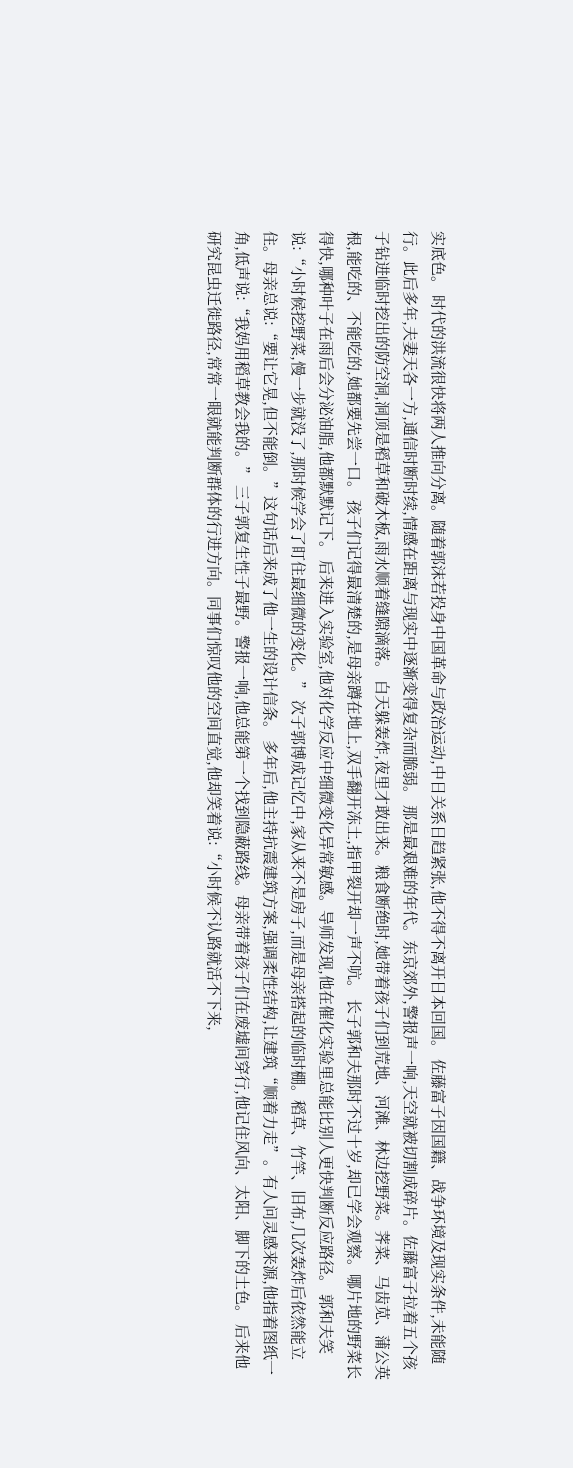实底色。 时代的洪流很快将两人推向分离。随着郭沫若投身中国革命与政治运动,中日关系日趋紧张,他不得不离开日本回国。 佐藤富子因国籍、战争环境及现实条件,未能随行。此后多年,夫妻天各一方,通信时断时续,情感在距离与现实中逐渐变得复杂而脆弱。 那是最艰难的年代。东京郊外,警报声一响,天空就被切割成碎片。佐藤富子拉着五个孩子钻进临时挖出的防空洞,洞顶是稻草和破木板,雨水顺着缝隙滴落。 白天躲轰炸,夜里才敢出来。粮食断绝时,她带着孩子们到荒地、河滩、林边挖野菜。荠菜、马齿苋、蒲公英根,能吃的、不能吃的,她都要先尝一口。 孩子们记得最清楚的,是母亲蹲在地上,双手翻开冻土,指甲裂开却一声不吭。 长子郭和夫那时不过十岁,却已学会观察。哪片地的野菜长得快,哪种叶子在雨后会分泌油脂,他都默默记下。 后来进入实验室,他对化学反应中细微变化异常敏感。导师发现,他在催化实验里总能比别人更快判断反应路径。 郭和夫笑说:“小时候挖野菜,慢一步就没了,那时候学会了盯住最细微的变化。” 次子郭博成记忆中,家从来不是房子,而是母亲搭起的临时棚。稻草、竹竿、旧布,几次轰炸后依然能立住。母亲总说:“要让它晃,但不能倒。”这句话后来成了他一生的设计信条。 多年后,他主持抗震建筑方案,强调柔性结构,让建筑“顺着力走”。有人问灵感来源,他指着图纸一角,低声说:“我妈用稻草教会我的。” 三子郭复生性子最野。警报一响,他总能第一个找到隐蔽路线。母亲带着孩子们在废墟间穿行,他记住风向、太阳、脚下的土色。 后来他研究昆虫迁徙路径,常常一眼就能判断群体的行进方向。同事们惊叹他的空间直觉,他却笑着说:“小时候不认路就活不下来,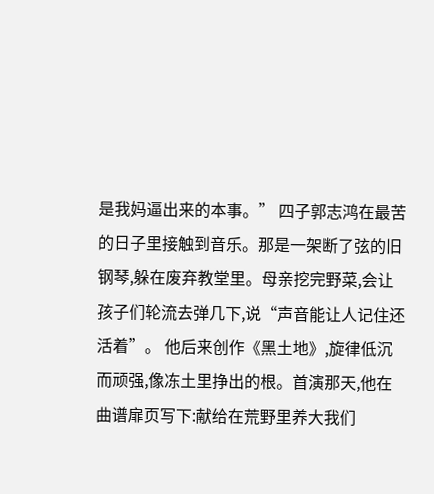是我妈逼出来的本事。” 四子郭志鸿在最苦的日子里接触到音乐。那是一架断了弦的旧钢琴,躲在废弃教堂里。母亲挖完野菜,会让孩子们轮流去弹几下,说“声音能让人记住还活着”。 他后来创作《黑土地》,旋律低沉而顽强,像冻土里挣出的根。首演那天,他在曲谱扉页写下:献给在荒野里养大我们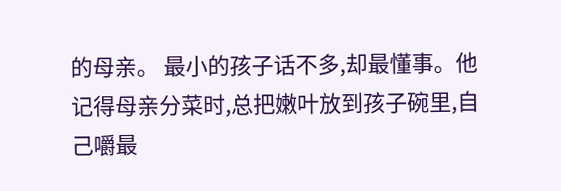的母亲。 最小的孩子话不多,却最懂事。他记得母亲分菜时,总把嫩叶放到孩子碗里,自己嚼最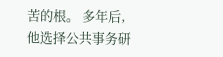苦的根。 多年后,他选择公共事务研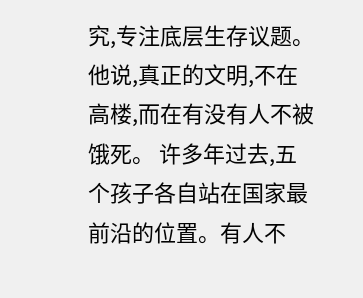究,专注底层生存议题。他说,真正的文明,不在高楼,而在有没有人不被饿死。 许多年过去,五个孩子各自站在国家最前沿的位置。有人不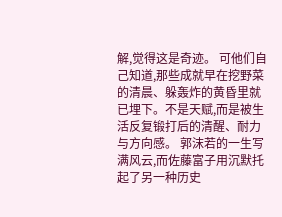解,觉得这是奇迹。 可他们自己知道,那些成就早在挖野菜的清晨、躲轰炸的黄昏里就已埋下。不是天赋,而是被生活反复锻打后的清醒、耐力与方向感。 郭沫若的一生写满风云,而佐藤富子用沉默托起了另一种历史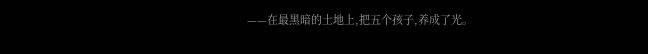——在最黑暗的土地上,把五个孩子,养成了光。